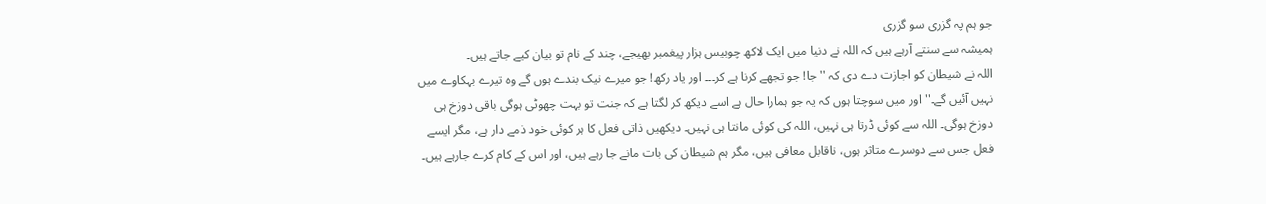جو ہم پہ گزری سو گزری
ہمیشہ سے سنتے آرہے ہیں کہ اللہ نے دنیا میں ایک لاکھ چوبیس ہزار پیغمبر بھیجے، چند کے نام تو بیان کیے جاتے ہیں۔
اللہ نے شیطان کو اجازت دے دی کہ ''جا! جو تجھے کرنا ہے کر۔۔۔ اور یاد رکھ! جو میرے نیک بندے ہوں گے وہ تیرے بہکاوے میں نہیں آئیں گے۔'' اور میں سوچتا ہوں کہ یہ جو ہمارا حال ہے اسے دیکھ کر لگتا ہے کہ جنت تو بہت چھوٹی ہوگی باقی دوزخ ہی دوزخ ہوگی۔ اللہ سے کوئی ڈرتا ہی نہیں، اللہ کی کوئی مانتا ہی نہیں۔ دیکھیں ذاتی فعل کا ہر کوئی خود ذمے دار ہے، مگر ایسے فعل جس سے دوسرے متاثر ہوں، ناقابل معافی ہیں، مگر ہم شیطان کی بات مانے جا رہے ہیں، اور اس کے کام کرے جارہے ہیں۔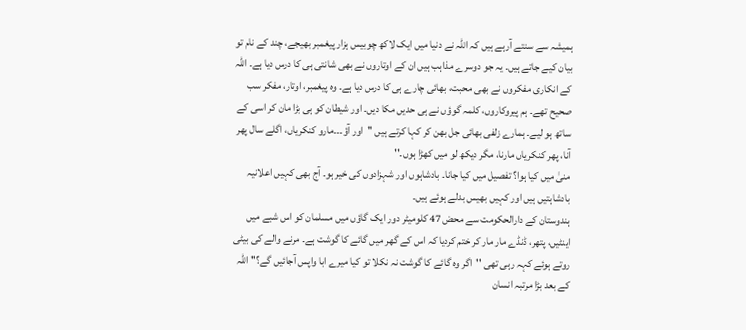ہمیشہ سے سنتے آرہے ہیں کہ اللہ نے دنیا میں ایک لاکھ چوبیس ہزار پیغمبر بھیجے، چند کے نام تو بیان کیے جاتے ہیں۔ یہ جو دوسرے مذاہب ہیں ان کے اوتاروں نے بھی شانتی ہی کا درس دیا ہے۔ اللہ کے انکاری مفکروں نے بھی محبت، بھائی چارے ہی کا درس دیا ہے۔ وہ پیغمبر، اوتار، مفکر سب صحیح تھے۔ ہم پیروکاروں، کلمہ گوؤں نے ہی حدیں مکا دیں۔ اور شیطان کو ہی بڑا مان کر اسی کے ساتھ ہو لیے۔ ہمارے زلفی بھائی جل بھن کر کہا کرتے ہیں ''اور آؤ۔۔۔مارو کنکریاں، اگلے سال پھر آنا، پھر کنکریاں مارنا، مگر دیکھ لو میں کھڑا ہوں۔''
منیٰ میں کیا ہوا؟ تفصیل میں کیا جانا۔ بادشاہوں اور شہزادوں کی خیر ہو۔ آج بھی کہیں اعلانیہ بادشاہتیں ہیں اور کہیں بھیس بدلے ہوئے ہیں۔
ہندوستان کے دارالحکومت سے محض 47 کلومیٹر دور ایک گاؤں میں مسلمان کو اس شبے میں اینٹیں، پتھر، ڈنڈے مار مار کر ختم کردیا کہ اس کے گھر میں گائے کا گوشت ہے۔ مرنے والے کی بیٹی روتے ہوئے کہہ رہی تھی ''اگر وہ گائے کا گوشت نہ نکلا تو کیا میرے ابا واپس آجائیں گے؟'' اللہ کے بعد بڑا مرتبہ انسان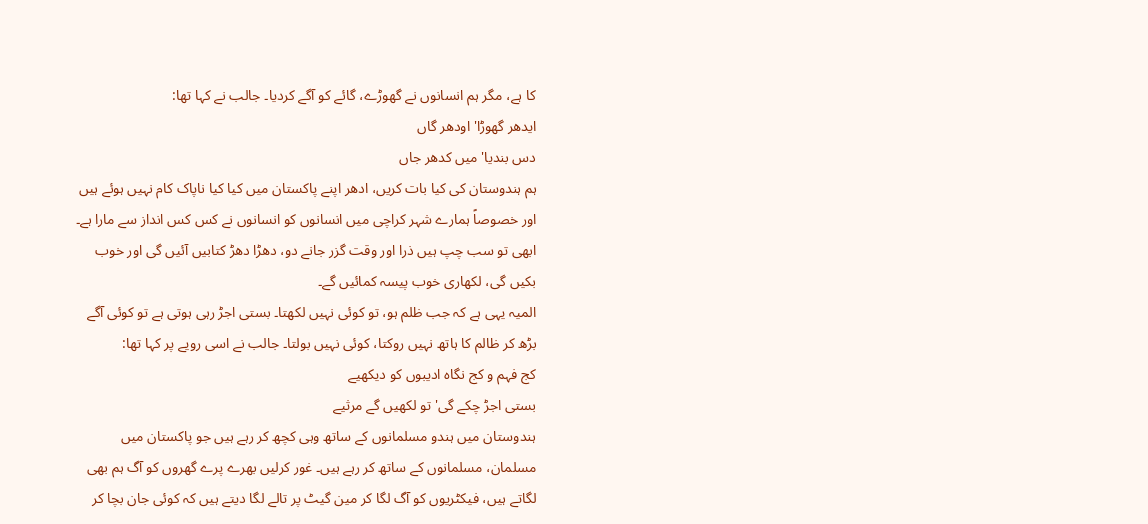کا ہے، مگر ہم انسانوں نے گھوڑے، گائے کو آگے کردیا۔ جالب نے کہا تھا:
ایدھر گھوڑا' اودھر گاں
دس بندیا' میں کدھر جاں
ہم ہندوستان کی کیا بات کریں، ادھر اپنے پاکستان میں کیا کیا ناپاک کام نہیں ہوئے ہیں اور خصوصاً ہمارے شہر کراچی میں انسانوں کو انسانوں نے کس کس انداز سے مارا ہے۔ ابھی تو سب چپ ہیں ذرا اور وقت گزر جانے دو، دھڑا دھڑ کتابیں آئیں گی اور خوب بکیں گی، لکھاری خوب پیسہ کمائیں گے۔
المیہ یہی ہے کہ جب ظلم ہو، تو کوئی نہیں لکھتا۔ بستی اجڑ رہی ہوتی ہے تو کوئی آگے بڑھ کر ظالم کا ہاتھ نہیں روکتا، کوئی نہیں بولتا۔ جالب نے اسی رویے پر کہا تھا:
کج فہم و کج نگاہ ادیبوں کو دیکھیے
بستی اجڑ چکے گی' تو لکھیں گے مرثیے
ہندوستان میں ہندو مسلمانوں کے ساتھ وہی کچھ کر رہے ہیں جو پاکستان میں مسلمان، مسلمانوں کے ساتھ کر رہے ہیں۔ غور کرلیں بھرے پرے گھروں کو آگ ہم بھی لگاتے ہیں، فیکٹریوں کو آگ لگا کر مین گیٹ پر تالے لگا دیتے ہیں کہ کوئی جان بچا کر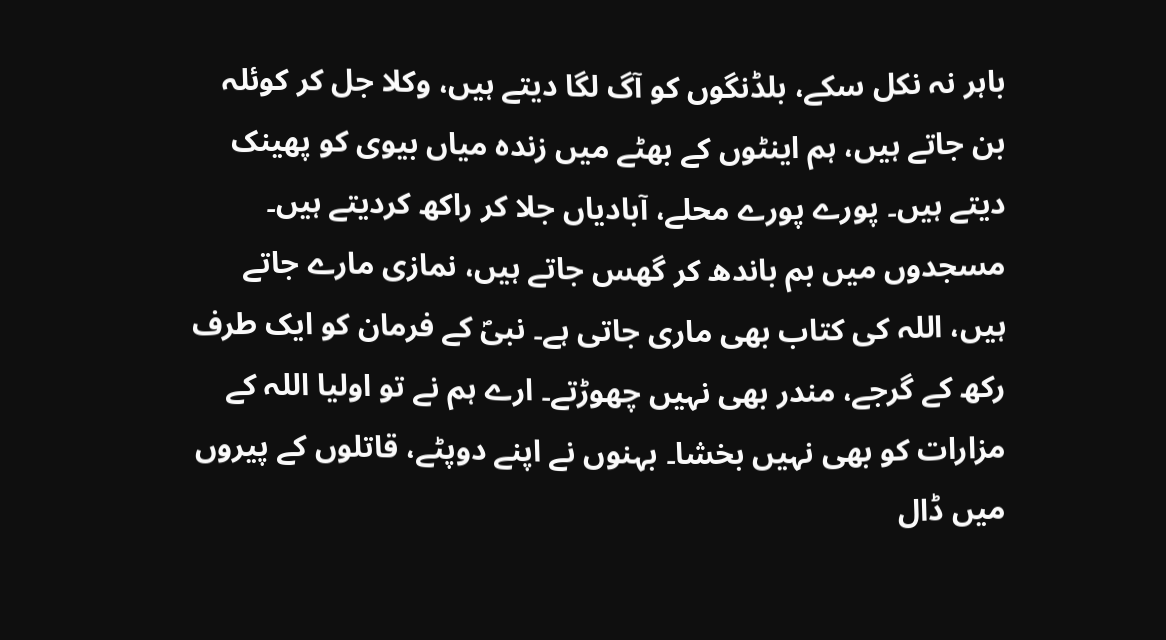باہر نہ نکل سکے، بلڈنگوں کو آگ لگا دیتے ہیں، وکلا جل کر کوئلہ بن جاتے ہیں، ہم اینٹوں کے بھٹے میں زندہ میاں بیوی کو پھینک دیتے ہیں۔ پورے پورے محلے، آبادیاں جلا کر راکھ کردیتے ہیں۔ مسجدوں میں بم باندھ کر گھس جاتے ہیں، نمازی مارے جاتے ہیں، اللہ کی کتاب بھی ماری جاتی ہے۔ نبیؐ کے فرمان کو ایک طرف رکھ کے گرجے، مندر بھی نہیں چھوڑتے۔ ارے ہم نے تو اولیا اللہ کے مزارات کو بھی نہیں بخشا۔ بہنوں نے اپنے دوپٹے، قاتلوں کے پیروں میں ڈال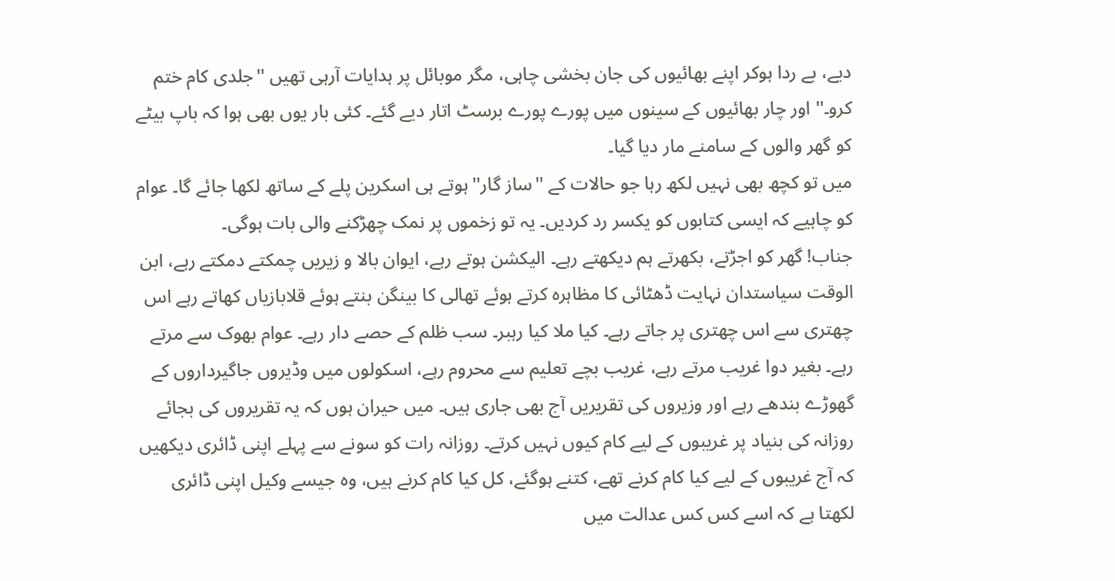دیے، بے ردا ہوکر اپنے بھائیوں کی جان بخشی چاہی، مگر موبائل پر ہدایات آرہی تھیں ''جلدی کام ختم کرو۔'' اور چار بھائیوں کے سینوں میں پورے پورے برسٹ اتار دیے گئے۔ کئی بار یوں بھی ہوا کہ باپ بیٹے کو گھر والوں کے سامنے مار دیا گیا۔
میں تو کچھ بھی نہیں لکھ رہا جو حالات کے ''ساز گار'' ہوتے ہی اسکرین پلے کے ساتھ لکھا جائے گا۔ عوام کو چاہیے کہ ایسی کتابوں کو یکسر رد کردیں۔ یہ تو زخموں پر نمک چھڑکنے والی بات ہوگی۔
جناب! گھر کو اجڑتے، بکھرتے ہم دیکھتے رہے۔ الیکشن ہوتے رہے، ایوان بالا و زیریں چمکتے دمکتے رہے، ابن الوقت سیاستدان نہایت ڈھٹائی کا مظاہرہ کرتے ہوئے تھالی کا بینگن بنتے ہوئے قلابازیاں کھاتے رہے اس چھتری سے اس چھتری پر جاتے رہے۔ کیا ملا کیا رہبر۔ سب ظلم کے حصے دار رہے۔ عوام بھوک سے مرتے رہے۔ بغیر دوا غریب مرتے رہے، غریب بچے تعلیم سے محروم رہے، اسکولوں میں وڈیروں جاگیرداروں کے گھوڑے بندھے رہے اور وزیروں کی تقریریں آج بھی جاری ہیں۔ میں حیران ہوں کہ یہ تقریروں کی بجائے روزانہ کی بنیاد پر غریبوں کے لیے کام کیوں نہیں کرتے۔ روزانہ رات کو سونے سے پہلے اپنی ڈائری دیکھیں کہ آج غریبوں کے لیے کیا کام کرنے تھے، کتنے ہوگئے، کل کیا کام کرنے ہیں، وہ جیسے وکیل اپنی ڈائری لکھتا ہے کہ اسے کس کس عدالت میں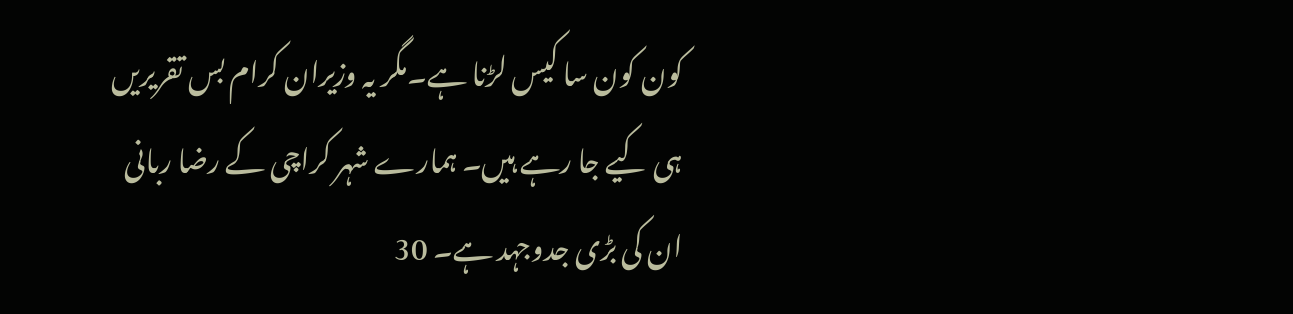کون کون سا کیس لڑنا ہے۔مگر یہ وزیران کرام بس تقریریں ہی کیے جا رہے ہیں۔ ہمارے شہر کراچی کے رضا ربانی ان کی بڑی جدوجہد ہے۔ 30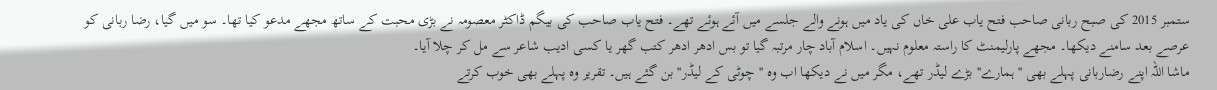ستمبر 2015 کی صبح ربانی صاحب فتح یاب علی خاں کی یاد میں ہونے والے جلسے میں آئے ہوئے تھے۔ فتح یاب صاحب کی بیگم ڈاکٹر معصومہ نے بڑی محبت کے ساتھ مجھے مدعو کیا تھا۔ سو میں گیا، رضا ربانی کو عرصے بعد سامنے دیکھا۔ مجھے پارلیمنٹ کا راستہ معلوم نہیں۔ اسلام آباد چار مرتبہ گیا تو بس ادھر ادھر کتب گھر یا کسی ادیب شاعر سے مل کر چلا آیا۔
ماشا اللہ اپنے رضاربانی پہلے بھی ''ہمارے'' بڑے لیڈر تھے، مگر میں نے دیکھا اب وہ ''چوٹی کے لیڈر'' بن گئے ہیں۔ تقریر وہ پہلے بھی خوب کرتے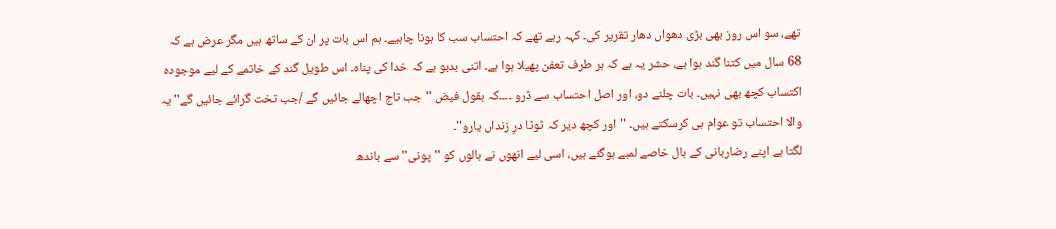تھے، سو اس روز بھی بڑی دھواں دھار تقریر کی۔ کہہ رہے تھے کہ احتساب سب کا ہونا چاہیے۔ ہم اس بات پر ان کے ساتھ ہیں مگر عرض ہے کہ 68 سال میں کتنا گند ہوا ہے، حشر یہ ہے کہ ہر طرف تعفن پھیلا ہوا ہے۔ اتنی بدبو ہے کہ خدا کی پناہ۔ اس طویل گند کے خاتمے کے لیے موجودہ اکتساب کچھ بھی نہیں۔ بات چلنے دو، اور اصل احتساب سے ڈرو ۔۔۔۔کہ بقول فیض ''جب تاج اچھالے جائیں گے /جب تخت گرائے جائیں گے''یہ والا احتساب تو عوام ہی کرسکتے ہیں۔ ''اور کچھ دیر کہ ٹوٹا درِ زنداں یارو''۔
لگتا ہے اپنے رضاربانی کے بال خاصے لمبے ہوگئے ہیں، اسی لیے انھوں نے بالوں کو ''پونی'' سے باندھ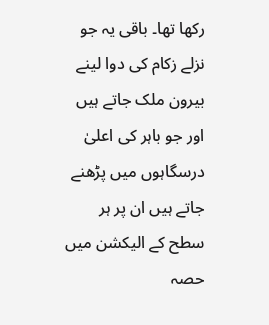رکھا تھا۔ باقی یہ جو نزلے زکام کی دوا لینے بیرون ملک جاتے ہیں اور جو باہر کی اعلیٰ درسگاہوں میں پڑھنے جاتے ہیں ان پر ہر سطح کے الیکشن میں حصہ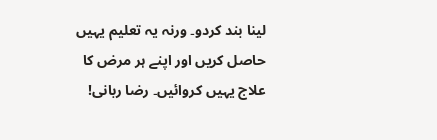لینا بند کردو۔ ورنہ یہ تعلیم یہیں حاصل کریں اور اپنے ہر مرض کا علاج یہیں کروائیں۔ رضا ربانی!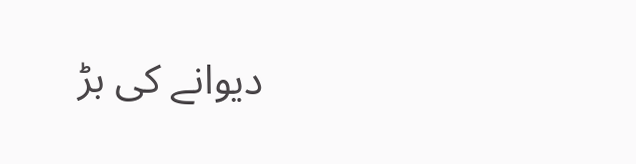دیوانے کی بڑ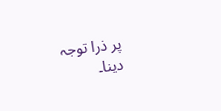پر ذرا توجہ دینا۔